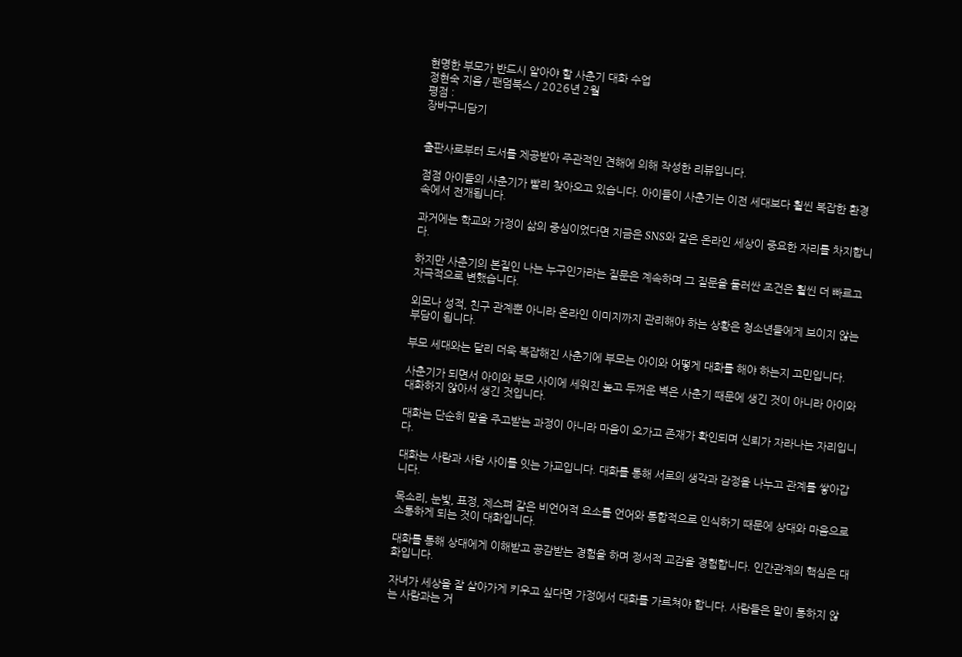현명한 부모가 반드시 알아야 할 사춘기 대화 수업
정현숙 지음 / 팬덤북스 / 2026년 2월
평점 :
장바구니담기


출판사로부터 도서를 제공받아 주관적인 견해에 의해 작성한 리뷰입니다.

점점 아이들의 사춘기가 빨리 찾아오고 있습니다. 아이들이 사춘기는 이전 세대보다 훨씬 복잡한 환경 속에서 전개됩니다.

과거에는 학교와 가정이 삶의 중심이었다면 지금은 SNS와 같은 온라인 세상이 중요한 자리를 차지합니다.

하지만 사춘기의 본질인 나는 누구인가라는 질문은 계속하며 그 질문을 둘러싼 조건은 훨씬 더 빠르고 자극적으로 변했습니다.

외모나 성적, 친구 관계뿐 아니라 온라인 이미지까지 관리해야 하는 상황은 청소년들에게 보이지 않는 부담이 됩니다.

부모 세대와는 달리 더욱 복잡해진 사춘기에 부모는 아이와 어떻게 대화를 해야 하는지 고민입니다.

사춘기가 되면서 아이와 부모 사이에 세워진 높고 두꺼운 벽은 사춘기 때문에 생긴 것이 아니라 아이와 대화하지 않아서 생긴 것입니다.

대화는 단순히 말을 주고받는 과정이 아니라 마음이 오가고 존재가 확인되며 신뢰가 자라나는 자리입니다.

대화는 사람과 사람 사이를 잇는 가교입니다. 대화를 통해 서로의 생각과 감정을 나누고 관계를 쌓아갑니다.

목소리, 눈빛, 표정, 제스펴 같은 비언어적 요소를 언어와 통합적으로 인식하기 때문에 상대와 마음으로 소통하게 되는 것이 대화입니다.

대화를 통해 상대에게 이해받고 공감받는 경험을 하며 정서적 교감을 경험합니다. 인간관계의 핵심은 대화입니다.

자녀가 세상을 잘 살아가게 키우고 싶다면 가정에서 대화를 가르쳐야 합니다. 사람들은 말이 통하지 않는 사람과는 거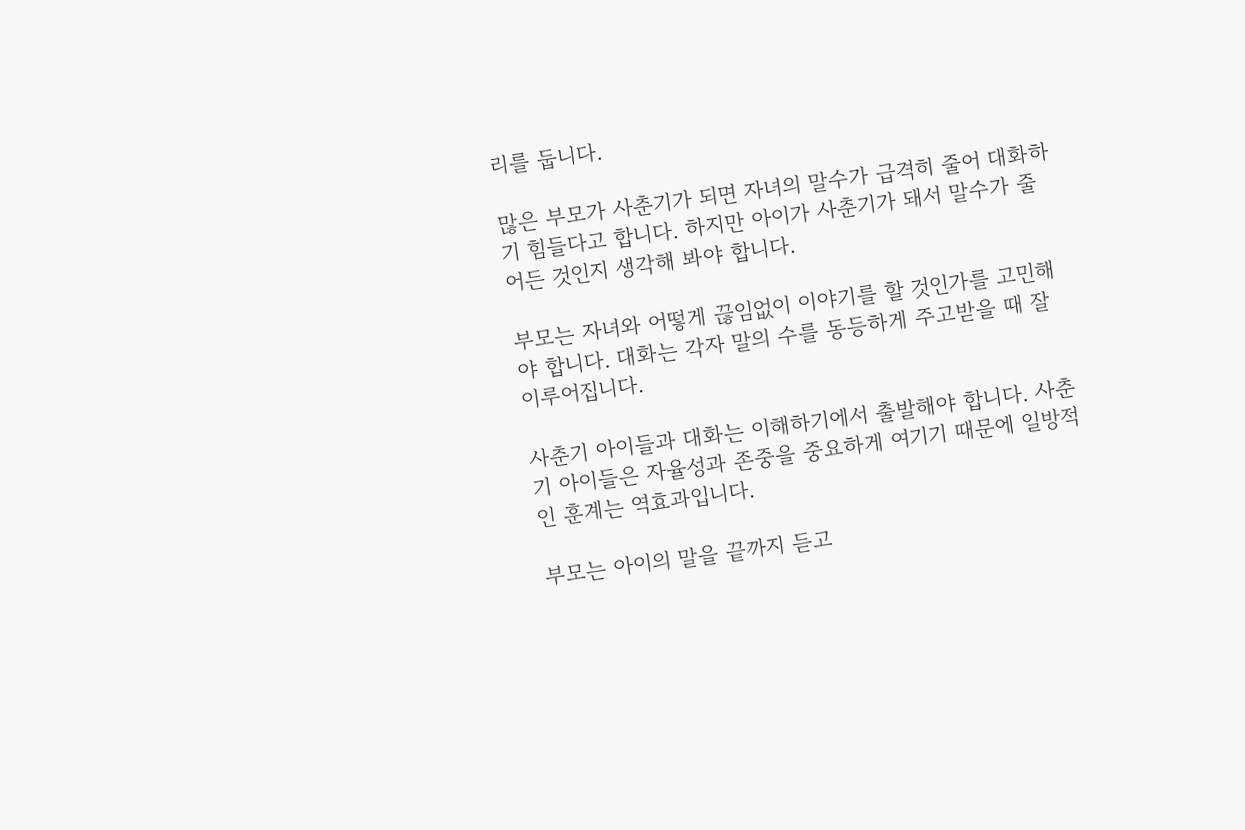리를 둡니다.

많은 부모가 사춘기가 되면 자녀의 말수가 급격히 줄어 대화하기 힘들다고 합니다. 하지만 아이가 사춘기가 돼서 말수가 줄어든 것인지 생각해 봐야 합니다.

부모는 자녀와 어떻게 끊임없이 이야기를 할 것인가를 고민해야 합니다. 대화는 각자 말의 수를 동등하게 주고받을 때 잘 이루어집니다.

사춘기 아이들과 대화는 이해하기에서 출발해야 합니다. 사춘기 아이들은 자율성과 존중을 중요하게 여기기 때문에 일방적인 훈계는 역효과입니다.

부모는 아이의 말을 끝까지 듣고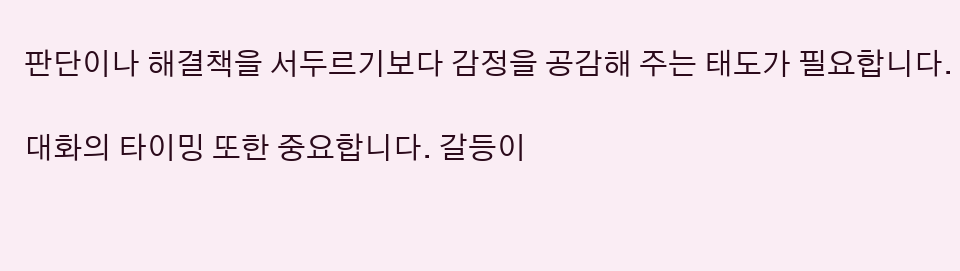판단이나 해결책을 서두르기보다 감정을 공감해 주는 태도가 필요합니다.

대화의 타이밍 또한 중요합니다. 갈등이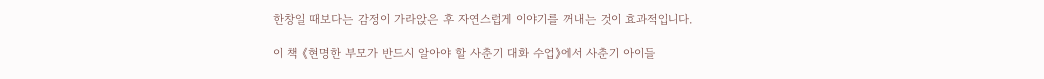한창일 때보다는 감정이 가라앉은 후 자연스럽게 이야기를 꺼내는 것이 효과적입니다.

이 책 《현명한 부모가 반드시 알아야 할 사춘기 대화 수업》에서 사춘기 아이들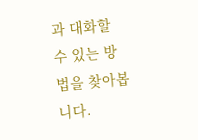과 대화할 수 있는 방법을 찾아봅니다.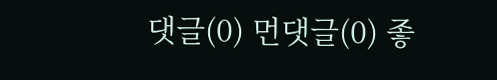댓글(0) 먼댓글(0) 좋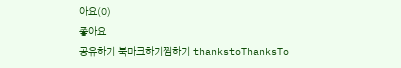아요(0)
좋아요
공유하기 북마크하기찜하기 thankstoThanksTo